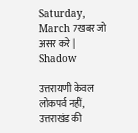Saturday, March 7खबर जो असर करे |
Shadow

उत्तरायणी केवल लोकपर्व नहीं, उत्तराखंड की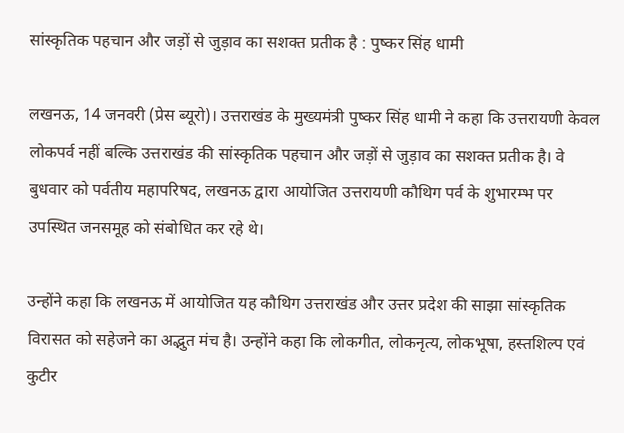सांस्कृतिक पहचान और जड़ों से जुड़ाव का सशक्त प्रतीक है : पुष्कर सिंह धामी

लखनऊ, 14 जनवरी (प्रेस ब्यूरो)। उत्तराखंड के मुख्यमंत्री पुष्कर सिंह धामी ने कहा कि उत्तरायणी केवल लोकपर्व नहीं बल्कि उत्तराखंड की सांस्कृतिक पहचान और जड़ों से जुड़ाव का सशक्त प्रतीक है। वे बुधवार को पर्वतीय महापरिषद, लखनऊ द्वारा आयोजित उत्तरायणी कौथिग पर्व के शुभारम्भ पर उपस्थित जनसमूह को संबोधित कर रहे थे।

उन्होंने कहा कि लखनऊ में आयोजित यह कौथिग उत्तराखंड और उत्तर प्रदेश की साझा सांस्कृतिक विरासत को सहेजने का अद्भुत मंच है। उन्होंने कहा कि लोकगीत, लोकनृत्य, लोकभूषा, हस्तशिल्प एवं कुटीर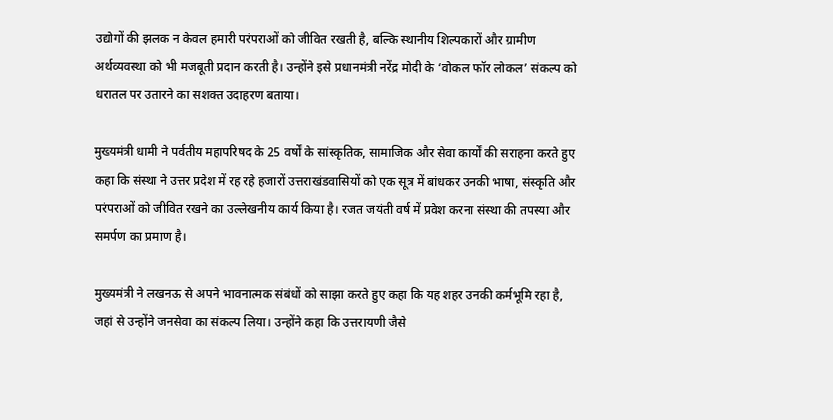उद्योगों की झलक न केवल हमारी परंपराओं को जीवित रखती है, बल्कि स्थानीय शिल्पकारों और ग्रामीण अर्थव्यवस्था को भी मजबूती प्रदान करती है। उन्होंने इसे प्रधानमंत्री नरेंद्र मोदी के ‘वोकल फॉर लोकल’ संकल्प को धरातल पर उतारने का सशक्त उदाहरण बताया।

मुख्यमंत्री धामी ने पर्वतीय महापरिषद के 25 वर्षों के सांस्कृतिक, सामाजिक और सेवा कार्यों की सराहना करते हुए कहा कि संस्था ने उत्तर प्रदेश में रह रहे हजारों उत्तराखंडवासियों को एक सूत्र में बांधकर उनकी भाषा, संस्कृति और परंपराओं को जीवित रखने का उल्लेखनीय कार्य किया है। रजत जयंती वर्ष में प्रवेश करना संस्था की तपस्या और समर्पण का प्रमाण है।

मुख्यमंत्री ने लखनऊ से अपने भावनात्मक संबंधों को साझा करते हुए कहा कि यह शहर उनकी कर्मभूमि रहा है, जहां से उन्होंने जनसेवा का संकल्प लिया। उन्होंने कहा कि उत्तरायणी जैसे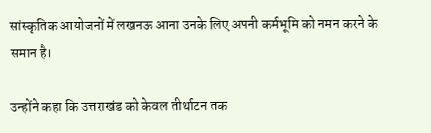सांस्कृतिक आयोजनों में लखनऊ आना उनके लिए अपनी कर्मभूमि को नमन करने के समान है।

उन्होंने कहा कि उत्तराखंड को केवल तीर्थाटन तक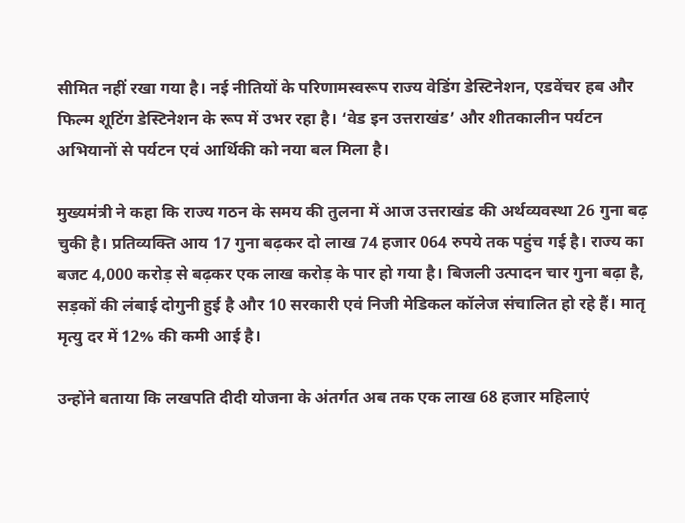सीमित नहीं रखा गया है। नई नीतियों के परिणामस्वरूप राज्य वेडिंग डेस्टिनेशन, एडवेंचर हब और फिल्म शूटिंग डेस्टिनेशन के रूप में उभर रहा है। ‘वेड इन उत्तराखंड’ और शीतकालीन पर्यटन अभियानों से पर्यटन एवं आर्थिकी को नया बल मिला है।

मुख्यमंत्री ने कहा कि राज्य गठन के समय की तुलना में आज उत्तराखंड की अर्थव्यवस्था 26 गुना बढ़ चुकी है। प्रतिव्यक्ति आय 17 गुना बढ़कर दो लाख 74 हजार 064 रुपये तक पहुंच गई है। राज्य का बजट 4,000 करोड़ से बढ़कर एक लाख करोड़ के पार हो गया है। बिजली उत्पादन चार गुना बढ़ा है, सड़कों की लंबाई दोगुनी हुई है और 10 सरकारी एवं निजी मेडिकल कॉलेज संचालित हो रहे हैं। मातृ मृत्यु दर में 12% की कमी आई है।

उन्होंने बताया कि लखपति दीदी योजना के अंतर्गत अब तक एक लाख 68 हजार महिलाएं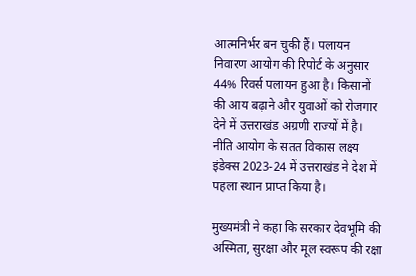आत्मनिर्भर बन चुकी हैं। पलायन निवारण आयोग की रिपोर्ट के अनुसार 44% रिवर्स पलायन हुआ है। किसानों की आय बढ़ाने और युवाओं को रोजगार देने में उत्तराखंड अग्रणी राज्यों में है। नीति आयोग के सतत विकास लक्ष्य इंडेक्स 2023-24 में उत्तराखंड ने देश में पहला स्थान प्राप्त किया है।

मुख्यमंत्री ने कहा कि सरकार देवभूमि की अस्मिता, सुरक्षा और मूल स्वरूप की रक्षा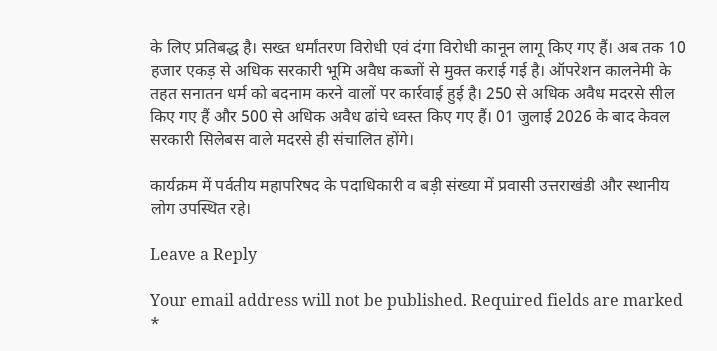के लिए प्रतिबद्ध है। सख्त धर्मांतरण विरोधी एवं दंगा विरोधी कानून लागू किए गए हैं। अब तक 10 हजार एकड़ से अधिक सरकारी भूमि अवैध कब्जों से मुक्त कराई गई है। ऑपरेशन कालनेमी के तहत सनातन धर्म को बदनाम करने वालों पर कार्रवाई हुई है। 250 से अधिक अवैध मदरसे सील किए गए हैं और 500 से अधिक अवैध ढांचे ध्वस्त किए गए हैं। 01 जुलाई 2026 के बाद केवल सरकारी सिलेबस वाले मदरसे ही संचालित होंगे।

कार्यक्रम में पर्वतीय महापरिषद के पदाधिकारी व बड़ी संख्या में प्रवासी उत्तराखंडी और स्थानीय लोग उपस्थित रहे।

Leave a Reply

Your email address will not be published. Required fields are marked *